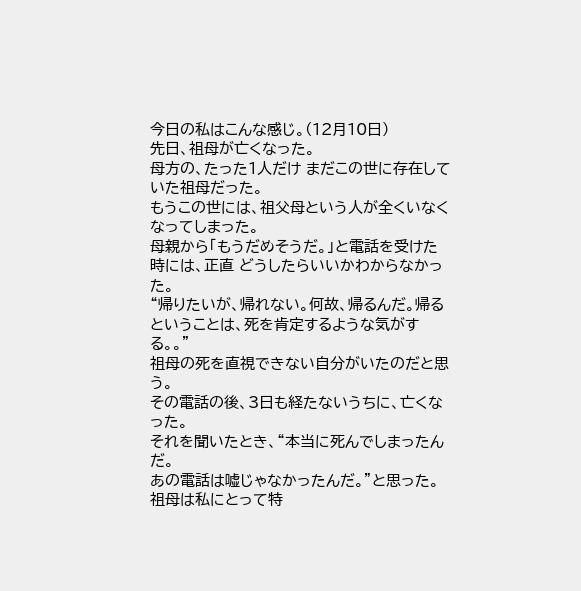今日の私はこんな感じ。(12月10日)
先日、祖母が亡くなった。
母方の、たった1人だけ まだこの世に存在していた祖母だった。
もうこの世には、祖父母という人が全くいなくなってしまった。
母親から「もうだめそうだ。」と電話を受けた時には、正直 どうしたらいいかわからなかった。
“帰りたいが、帰れない。何故、帰るんだ。帰るということは、死を肯定するような気がする。。”
祖母の死を直視できない自分がいたのだと思う。
その電話の後、3日も経たないうちに、亡くなった。
それを聞いたとき、“本当に死んでしまったんだ。
あの電話は嘘じゃなかったんだ。”と思った。
祖母は私にとって特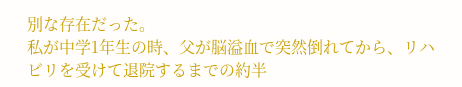別な存在だった。
私が中学1年生の時、父が脳溢血で突然倒れてから、リハビリを受けて退院するまでの約半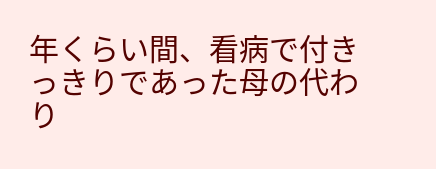年くらい間、看病で付きっきりであった母の代わり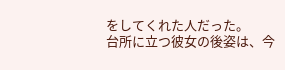をしてくれた人だった。
台所に立つ彼女の後姿は、今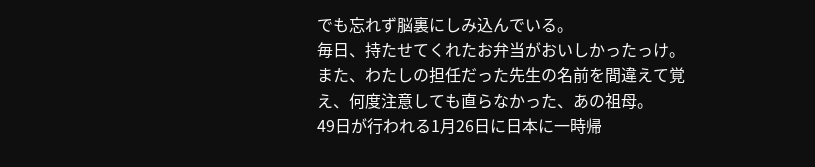でも忘れず脳裏にしみ込んでいる。
毎日、持たせてくれたお弁当がおいしかったっけ。
また、わたしの担任だった先生の名前を間違えて覚え、何度注意しても直らなかった、あの祖母。
49日が行われる1月26日に日本に一時帰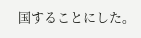国することにした。